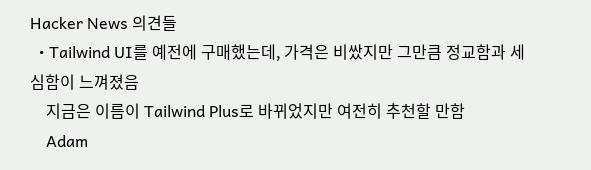Hacker News 의견들
  • Tailwind UI를 예전에 구매했는데, 가격은 비쌌지만 그만큼 정교함과 세심함이 느껴졌음
    지금은 이름이 Tailwind Plus로 바뀌었지만 여전히 추천할 만함
    Adam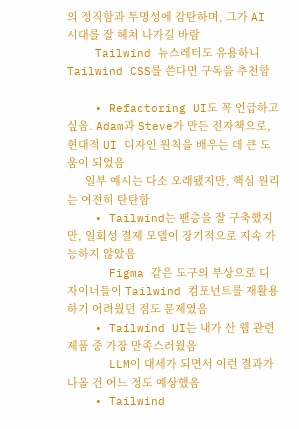의 정직함과 투명성에 감탄하며, 그가 AI 시대를 잘 헤쳐 나가길 바람
    Tailwind 뉴스레터도 유용하니 Tailwind CSS를 쓴다면 구독을 추천함

    • Refactoring UI도 꼭 언급하고 싶음. Adam과 Steve가 만든 전자책으로, 현대적 UI 디자인 원칙을 배우는 데 큰 도움이 되었음
      일부 예시는 다소 오래됐지만, 핵심 원리는 여전히 탄탄함
    • Tailwind는 팬층을 잘 구축했지만, 일회성 결제 모델이 장기적으로 지속 가능하지 않았음
      Figma 같은 도구의 부상으로 디자이너들이 Tailwind 컴포넌트를 재활용하기 어려웠던 점도 문제였음
    • Tailwind UI는 내가 산 웹 관련 제품 중 가장 만족스러웠음
      LLM이 대세가 되면서 이런 결과가 나올 건 어느 정도 예상했음
    • Tailwind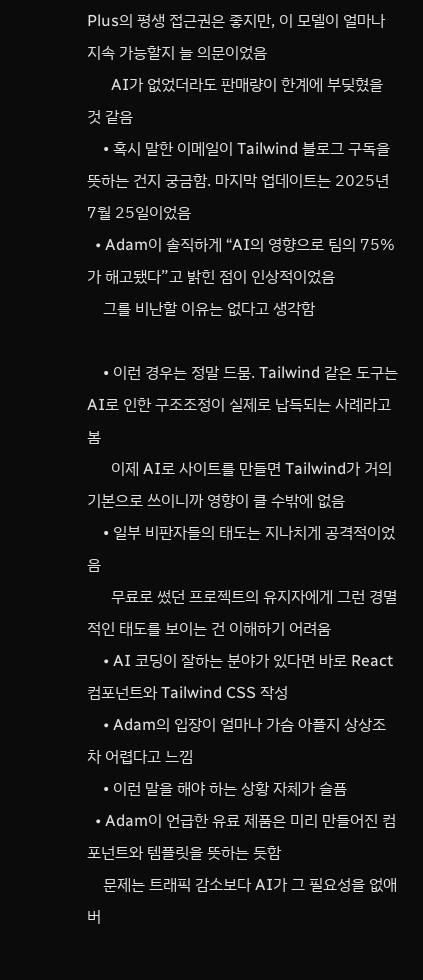Plus의 평생 접근권은 좋지만, 이 모델이 얼마나 지속 가능할지 늘 의문이었음
      AI가 없었더라도 판매량이 한계에 부딪혔을 것 같음
    • 혹시 말한 이메일이 Tailwind 블로그 구독을 뜻하는 건지 궁금함. 마지막 업데이트는 2025년 7월 25일이었음
  • Adam이 솔직하게 “AI의 영향으로 팀의 75%가 해고됐다”고 밝힌 점이 인상적이었음
    그를 비난할 이유는 없다고 생각함

    • 이런 경우는 정말 드뭄. Tailwind 같은 도구는 AI로 인한 구조조정이 실제로 납득되는 사례라고 봄
      이제 AI로 사이트를 만들면 Tailwind가 거의 기본으로 쓰이니까 영향이 클 수밖에 없음
    • 일부 비판자들의 태도는 지나치게 공격적이었음
      무료로 썼던 프로젝트의 유지자에게 그런 경멸적인 태도를 보이는 건 이해하기 어려움
    • AI 코딩이 잘하는 분야가 있다면 바로 React 컴포넌트와 Tailwind CSS 작성
    • Adam의 입장이 얼마나 가슴 아플지 상상조차 어렵다고 느낌
    • 이런 말을 해야 하는 상황 자체가 슬픔
  • Adam이 언급한 유료 제품은 미리 만들어진 컴포넌트와 템플릿을 뜻하는 듯함
    문제는 트래픽 감소보다 AI가 그 필요성을 없애버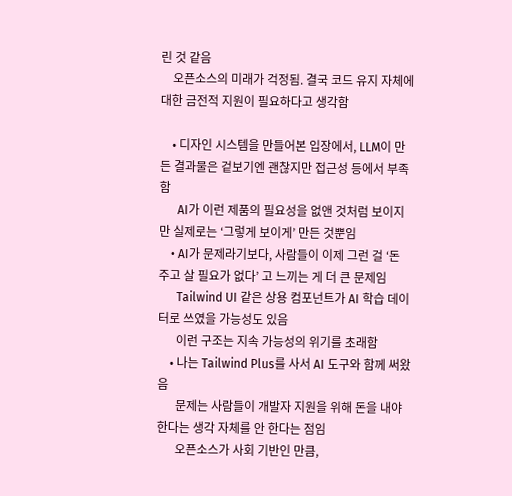린 것 같음
    오픈소스의 미래가 걱정됨. 결국 코드 유지 자체에 대한 금전적 지원이 필요하다고 생각함

    • 디자인 시스템을 만들어본 입장에서, LLM이 만든 결과물은 겉보기엔 괜찮지만 접근성 등에서 부족함
      AI가 이런 제품의 필요성을 없앤 것처럼 보이지만 실제로는 ‘그렇게 보이게’ 만든 것뿐임
    • AI가 문제라기보다, 사람들이 이제 그런 걸 ‘돈 주고 살 필요가 없다’ 고 느끼는 게 더 큰 문제임
      Tailwind UI 같은 상용 컴포넌트가 AI 학습 데이터로 쓰였을 가능성도 있음
      이런 구조는 지속 가능성의 위기를 초래함
    • 나는 Tailwind Plus를 사서 AI 도구와 함께 써왔음
      문제는 사람들이 개발자 지원을 위해 돈을 내야 한다는 생각 자체를 안 한다는 점임
      오픈소스가 사회 기반인 만큼,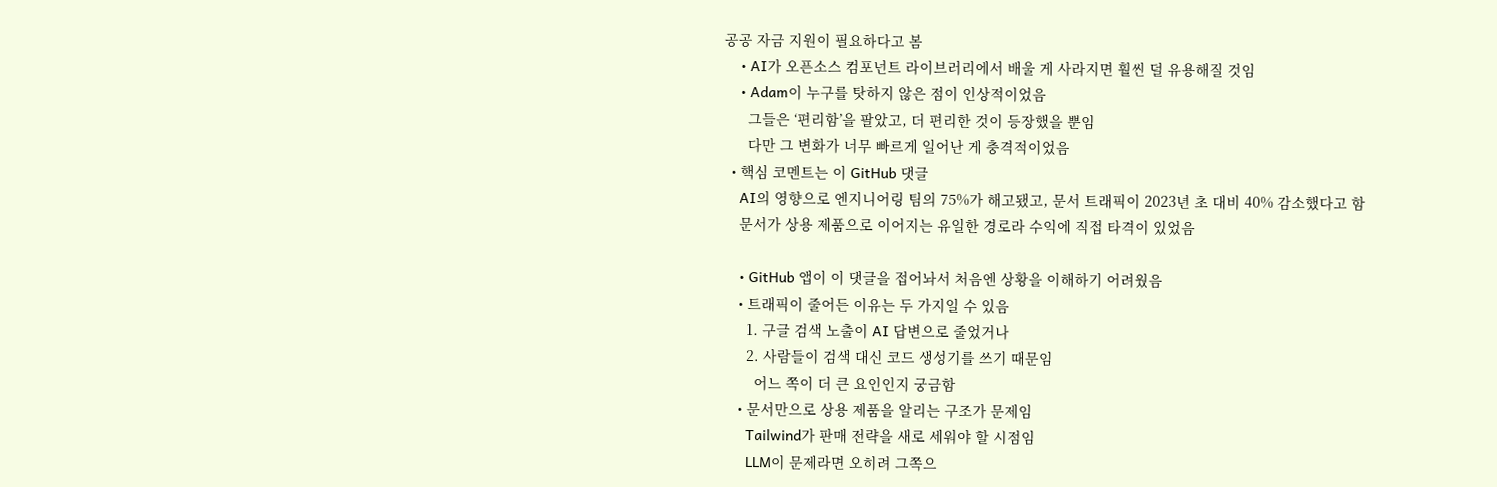공공 자금 지원이 필요하다고 봄
    • AI가 오픈소스 컴포넌트 라이브러리에서 배울 게 사라지면 훨씬 덜 유용해질 것임
    • Adam이 누구를 탓하지 않은 점이 인상적이었음
      그들은 ‘편리함’을 팔았고, 더 편리한 것이 등장했을 뿐임
      다만 그 변화가 너무 빠르게 일어난 게 충격적이었음
  • 핵심 코멘트는 이 GitHub 댓글
    AI의 영향으로 엔지니어링 팀의 75%가 해고됐고, 문서 트래픽이 2023년 초 대비 40% 감소했다고 함
    문서가 상용 제품으로 이어지는 유일한 경로라 수익에 직접 타격이 있었음

    • GitHub 앱이 이 댓글을 접어놔서 처음엔 상황을 이해하기 어려웠음
    • 트래픽이 줄어든 이유는 두 가지일 수 있음
      1. 구글 검색 노출이 AI 답변으로 줄었거나
      2. 사람들이 검색 대신 코드 생성기를 쓰기 때문임
        어느 쪽이 더 큰 요인인지 궁금함
    • 문서만으로 상용 제품을 알리는 구조가 문제임
      Tailwind가 판매 전략을 새로 세워야 할 시점임
      LLM이 문제라면 오히려 그쪽으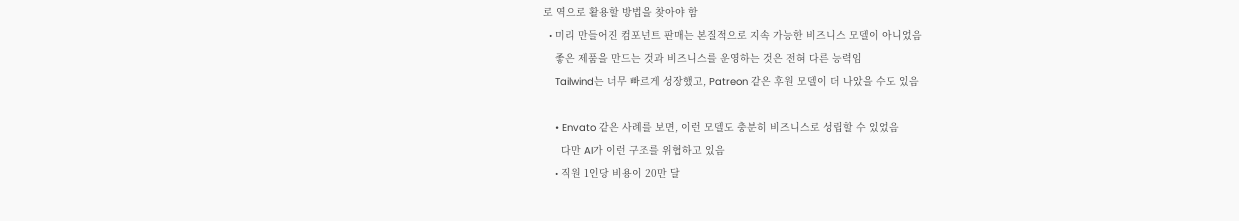로 역으로 활용할 방법을 찾아야 함
  • 미리 만들어진 컴포넌트 판매는 본질적으로 지속 가능한 비즈니스 모델이 아니었음
    좋은 제품을 만드는 것과 비즈니스를 운영하는 것은 전혀 다른 능력임
    Tailwind는 너무 빠르게 성장했고, Patreon 같은 후원 모델이 더 나았을 수도 있음

    • Envato 같은 사례를 보면, 이런 모델도 충분히 비즈니스로 성립할 수 있었음
      다만 AI가 이런 구조를 위협하고 있음
    • 직원 1인당 비용이 20만 달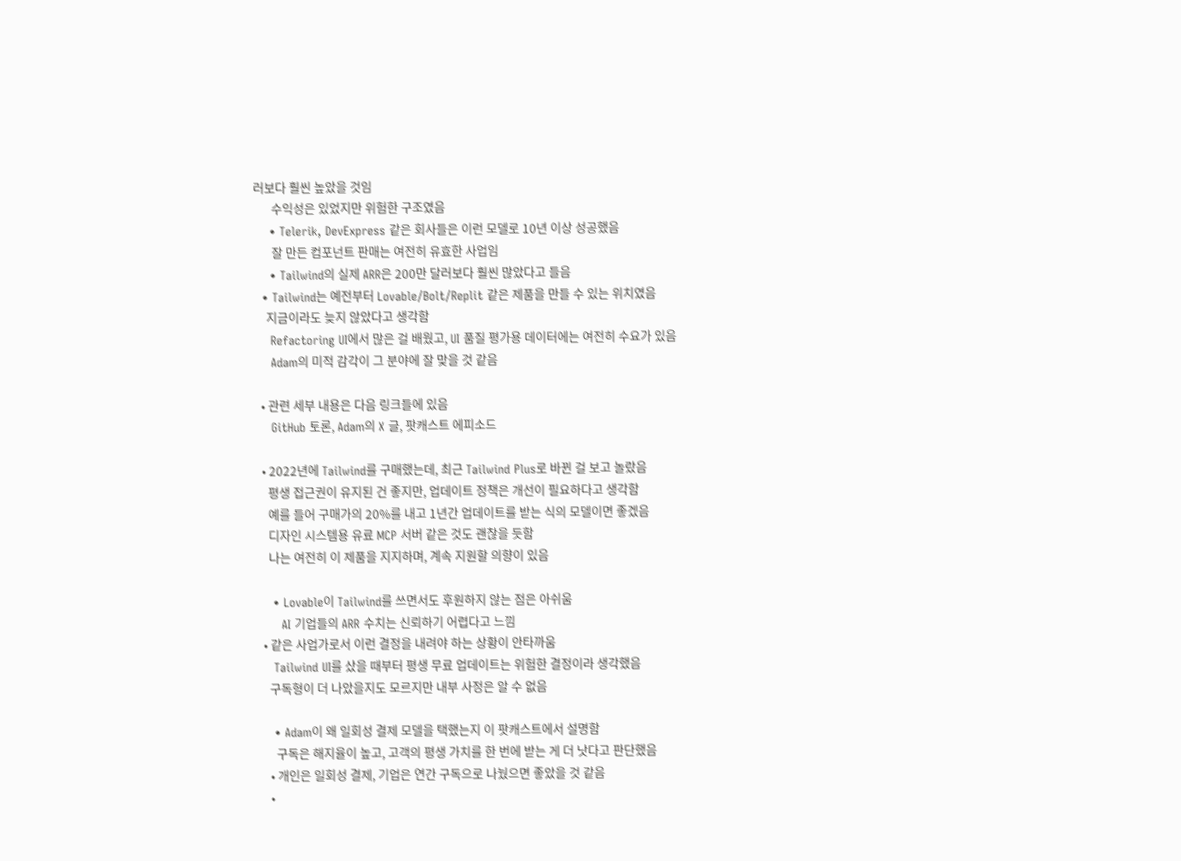러보다 훨씬 높았을 것임
      수익성은 있었지만 위험한 구조였음
    • Telerik, DevExpress 같은 회사들은 이런 모델로 10년 이상 성공했음
      잘 만든 컴포넌트 판매는 여전히 유효한 사업임
    • Tailwind의 실제 ARR은 200만 달러보다 훨씬 많았다고 들음
  • Tailwind는 예전부터 Lovable/Bolt/Replit 같은 제품을 만들 수 있는 위치였음
    지금이라도 늦지 않았다고 생각함
    Refactoring UI에서 많은 걸 배웠고, UI 품질 평가용 데이터에는 여전히 수요가 있음
    Adam의 미적 감각이 그 분야에 잘 맞을 것 같음

  • 관련 세부 내용은 다음 링크들에 있음
    GitHub 토론, Adam의 X 글, 팟캐스트 에피소드

  • 2022년에 Tailwind를 구매했는데, 최근 Tailwind Plus로 바뀐 걸 보고 놀랐음
    평생 접근권이 유지된 건 좋지만, 업데이트 정책은 개선이 필요하다고 생각함
    예를 들어 구매가의 20%를 내고 1년간 업데이트를 받는 식의 모델이면 좋겠음
    디자인 시스템용 유료 MCP 서버 같은 것도 괜찮을 듯함
    나는 여전히 이 제품을 지지하며, 계속 지원할 의향이 있음

    • Lovable이 Tailwind를 쓰면서도 후원하지 않는 점은 아쉬움
      AI 기업들의 ARR 수치는 신뢰하기 어렵다고 느낌
  • 같은 사업가로서 이런 결정을 내려야 하는 상황이 안타까움
    Tailwind UI를 샀을 때부터 평생 무료 업데이트는 위험한 결정이라 생각했음
    구독형이 더 나았을지도 모르지만 내부 사정은 알 수 없음

    • Adam이 왜 일회성 결제 모델을 택했는지 이 팟캐스트에서 설명함
      구독은 해지율이 높고, 고객의 평생 가치를 한 번에 받는 게 더 낫다고 판단했음
    • 개인은 일회성 결제, 기업은 연간 구독으로 나눴으면 좋았을 것 같음
    •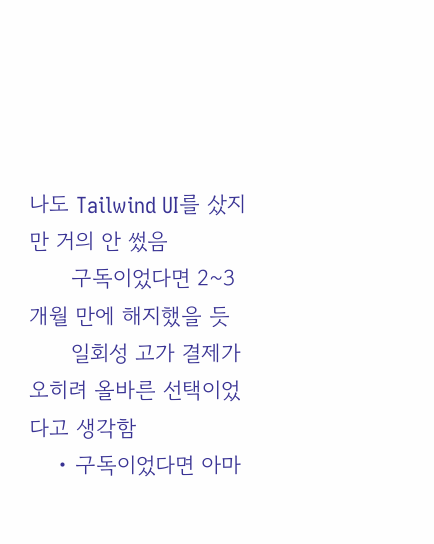나도 Tailwind UI를 샀지만 거의 안 썼음
      구독이었다면 2~3개월 만에 해지했을 듯
      일회성 고가 결제가 오히려 올바른 선택이었다고 생각함
    • 구독이었다면 아마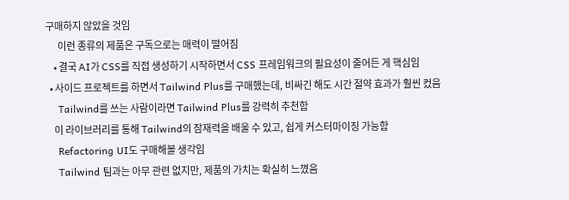구매하지 않았을 것임
      이런 종류의 제품은 구독으로는 매력이 떨어짐
    • 결국 AI가 CSS를 직접 생성하기 시작하면서 CSS 프레임워크의 필요성이 줄어든 게 핵심임
  • 사이드 프로젝트를 하면서 Tailwind Plus를 구매했는데, 비싸긴 해도 시간 절약 효과가 훨씬 컸음
    Tailwind를 쓰는 사람이라면 Tailwind Plus를 강력히 추천함
    이 라이브러리를 통해 Tailwind의 잠재력을 배울 수 있고, 쉽게 커스터마이징 가능함
    Refactoring UI도 구매해볼 생각임
    Tailwind 팀과는 아무 관련 없지만, 제품의 가치는 확실히 느꼈음